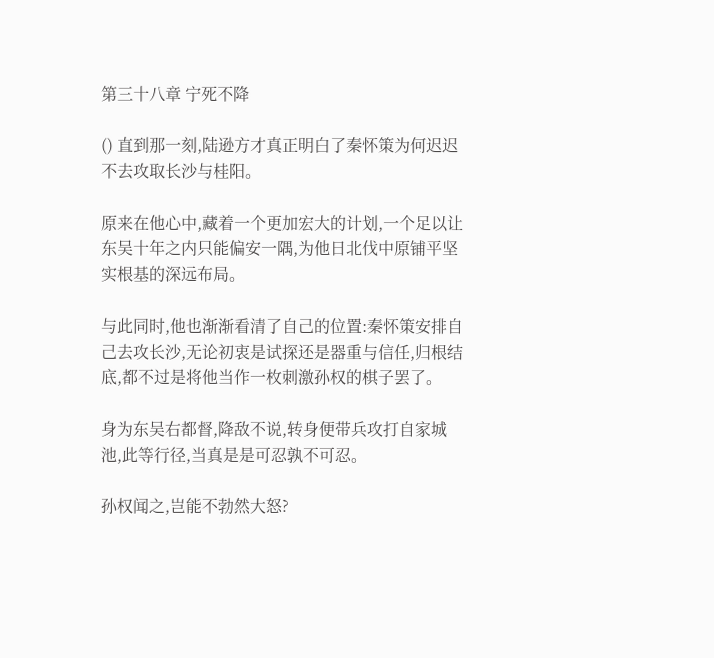第三十八章 宁死不降

() 直到那一刻,陆逊方才真正明白了秦怀策为何迟迟不去攻取长沙与桂阳。

原来在他心中,藏着一个更加宏大的计划,一个足以让东吴十年之内只能偏安一隅,为他日北伐中原铺平坚实根基的深远布局。

与此同时,他也渐渐看清了自己的位置:秦怀策安排自己去攻长沙,无论初衷是试探还是器重与信任,归根结底,都不过是将他当作一枚刺激孙权的棋子罢了。

身为东吴右都督,降敌不说,转身便带兵攻打自家城池,此等行径,当真是是可忍孰不可忍。

孙权闻之,岂能不勃然大怒?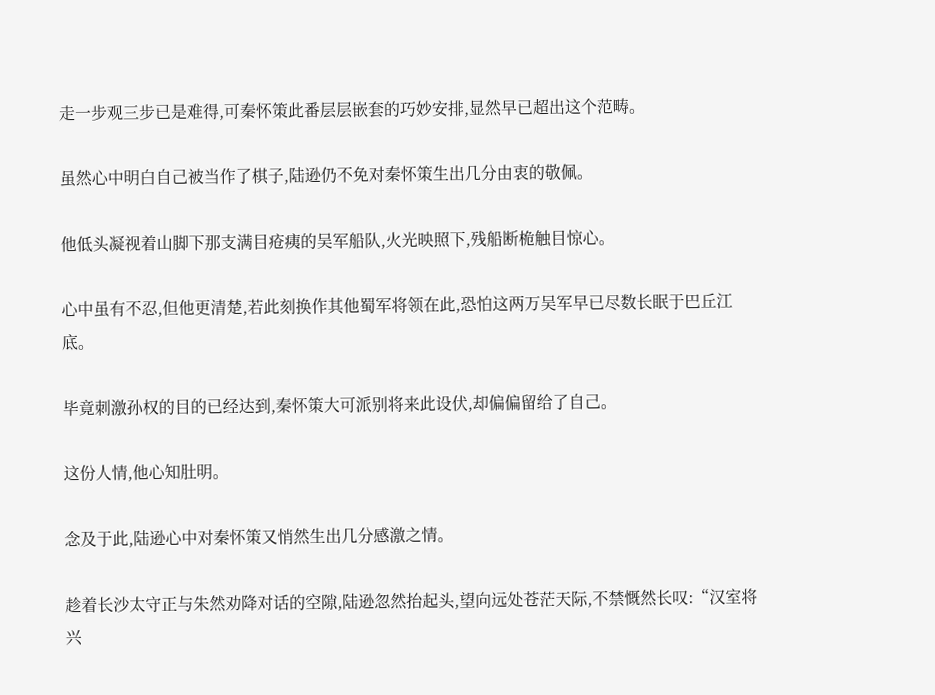走一步观三步已是难得,可秦怀策此番层层嵌套的巧妙安排,显然早已超出这个范畴。

虽然心中明白自己被当作了棋子,陆逊仍不免对秦怀策生出几分由衷的敬佩。

他低头凝视着山脚下那支满目疮痍的吴军船队,火光映照下,残船断桅触目惊心。

心中虽有不忍,但他更清楚,若此刻换作其他蜀军将领在此,恐怕这两万吴军早已尽数长眠于巴丘江底。

毕竟刺激孙权的目的已经达到,秦怀策大可派别将来此设伏,却偏偏留给了自己。

这份人情,他心知肚明。

念及于此,陆逊心中对秦怀策又悄然生出几分感激之情。

趁着长沙太守正与朱然劝降对话的空隙,陆逊忽然抬起头,望向远处苍茫天际,不禁慨然长叹:“汉室将兴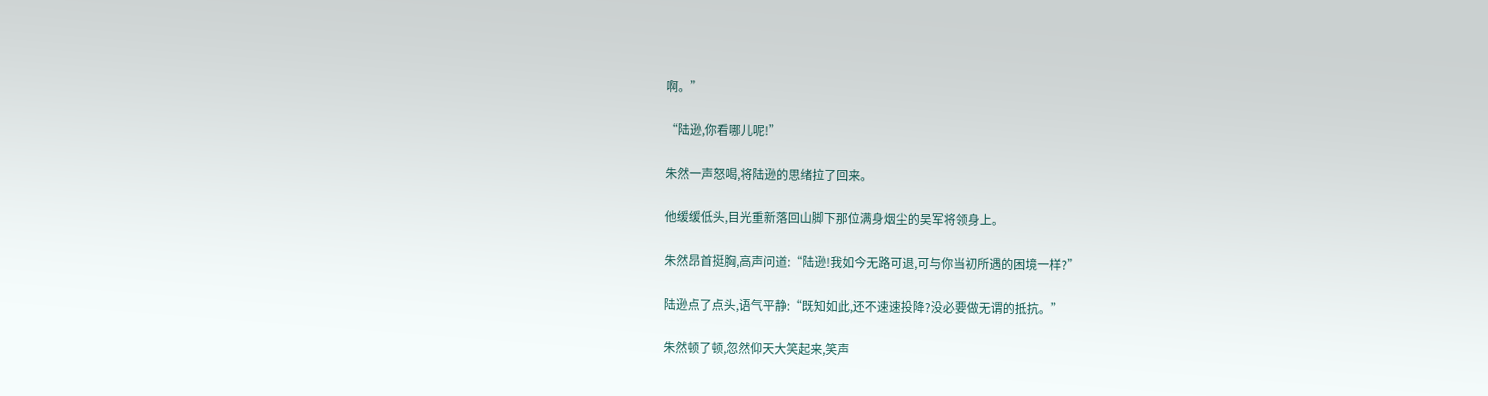啊。”

“陆逊,你看哪儿呢!”

朱然一声怒喝,将陆逊的思绪拉了回来。

他缓缓低头,目光重新落回山脚下那位满身烟尘的吴军将领身上。

朱然昂首挺胸,高声问道:“陆逊!我如今无路可退,可与你当初所遇的困境一样?”

陆逊点了点头,语气平静:“既知如此,还不速速投降?没必要做无谓的抵抗。”

朱然顿了顿,忽然仰天大笑起来,笑声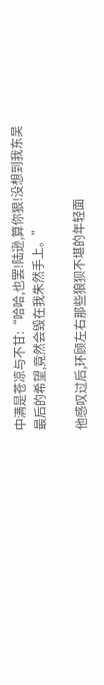中满是苍凉与不甘:“哈哈,也罢!陆逊,算你狠!没想到我东吴最后的希望,竟然会毁在我朱然手上。”

他感叹过后,环顾左右那些狼狈不堪的年轻面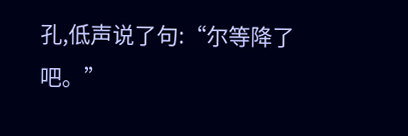孔,低声说了句:“尔等降了吧。”